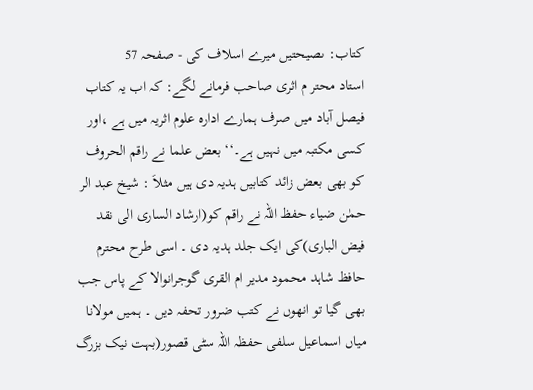کتاب: ںصیحتیں میرے اسلاف کی - صفحہ 57
استاد محتر م اثری صاحب فرمانے لگے: کہ اب یہ کتاب فیصل آباد میں صرف ہمارے ادارہ علوم اثریہ میں ہے ،اور کسی مکتبہ میں نہیں ہے۔‘‘ بعض علما نے راقم الحروف کو بھی بعض زائد کتابیں ہدیہ دی ہیں مثلاَ : شیخ عبد الر حمٰن ضیاء حفظ اللہ نے راقم کو(ارشاد الساری الی نقد فیض الباری)کی ایک جلد ہدیہ دی ۔ اسی طرح محترم حافظ شاہد محمود مدیر ام القری گوجرانوالا کے پاس جب بھی گیا تو انھوں نے کتب ضرور تحفہ دیں ۔ ہمیں مولانا میاں اسماعیل سلفی حفظہ اللہ سٹی قصور(بہت نیک بزرگ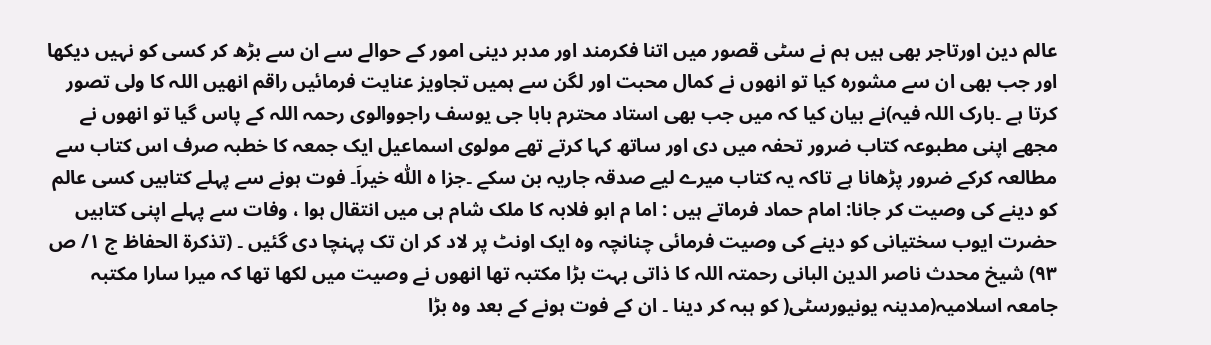عالم دین اورتاجر بھی ہیں ہم نے سٹی قصور میں اتنا فکرمند اور مدبر دینی امور کے حوالے سے ان سے بڑھ کر کسی کو نہیں دیکھا اور جب بھی ان سے مشورہ کیا تو انھوں نے کمال محبت اور لگن سے ہمیں تجاویز عنایت فرمائیں راقم انھیں اللہ کا ولی تصور کرتا ہے ۔بارک اللہ فیہ)نے بیان کیا کہ میں جب بھی استاد محترم بابا جی یوسف راجووالوی رحمہ اللہ کے پاس گیا تو انھوں نے مجھے اپنی مطبوعہ کتاب ضرور تحفہ میں دی اور ساتھ کہا کرتے تھے مولوی اسماعیل ایک جمعہ کا خطبہ صرف اس کتاب سے مطالعہ کرکے ضرور پڑھانا ہے تاکہ یہ کتاب میرے لیے صدقہ جاریہ بن سکے ۔جزا ہ اللّٰہ خیراَ۔ فوت ہونے سے پہلے کتابیں کسی عالم کو دینے کی وصیت کر جانا: امام حماد فرماتے ہیں : اما م ابو فلابہ کا ملک شام ہی میں انتقال ہوا ، وفات سے پہلے اپنی کتابیں حضرت ایوب سختیانی کو دینے کی وصیت فرمائی چنانچہ وہ ایک اونٹ پر لاد کر ان تک پہنچا دی گئیں ۔ (تذکرۃ الحفاظ ج ۱/ ص ۹۳) شیخ محدث ناصر الدین البانی رحمتہ اللہ کا ذاتی بہت بڑا مکتبہ تھا انھوں نے وصیت میں لکھا تھا کہ میرا سارا مکتبہ جامعہ اسلامیہ(مدینہ یونیورسٹی( کو ہبہ کر دینا ۔ ان کے فوت ہونے کے بعد وہ بڑا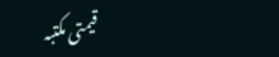قیمتی مکتبہ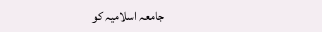جامعہ اسلامیہ کو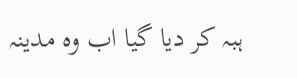ہبہ کر دیا گیا اب وہ مدینہ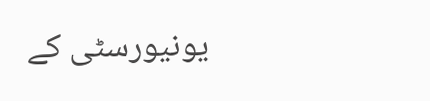یونیورسٹی کے